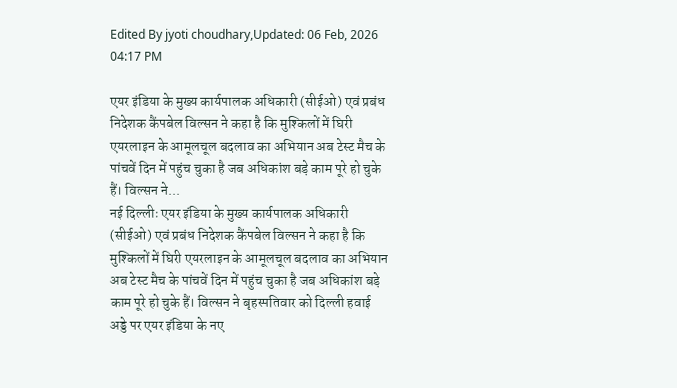Edited By jyoti choudhary,Updated: 06 Feb, 2026 04:17 PM

एयर इंडिया के मुख्य कार्यपालक अधिकारी (सीईओ) एवं प्रबंध निदेशक कैंपबेल विल्सन ने कहा है कि मुश्किलों में घिरी एयरलाइन के आमूलचूल बदलाव का अभियान अब टेस्ट मैच के पांचवें दिन में पहुंच चुका है जब अधिकांश बड़े काम पूरे हो चुके हैं। विल्सन ने...
नई दिल्लीः एयर इंडिया के मुख्य कार्यपालक अधिकारी (सीईओ) एवं प्रबंध निदेशक कैंपबेल विल्सन ने कहा है कि मुश्किलों में घिरी एयरलाइन के आमूलचूल बदलाव का अभियान अब टेस्ट मैच के पांचवें दिन में पहुंच चुका है जब अधिकांश बड़े काम पूरे हो चुके हैं। विल्सन ने बृहस्पतिवार को दिल्ली हवाई अड्डे पर एयर इंडिया के नए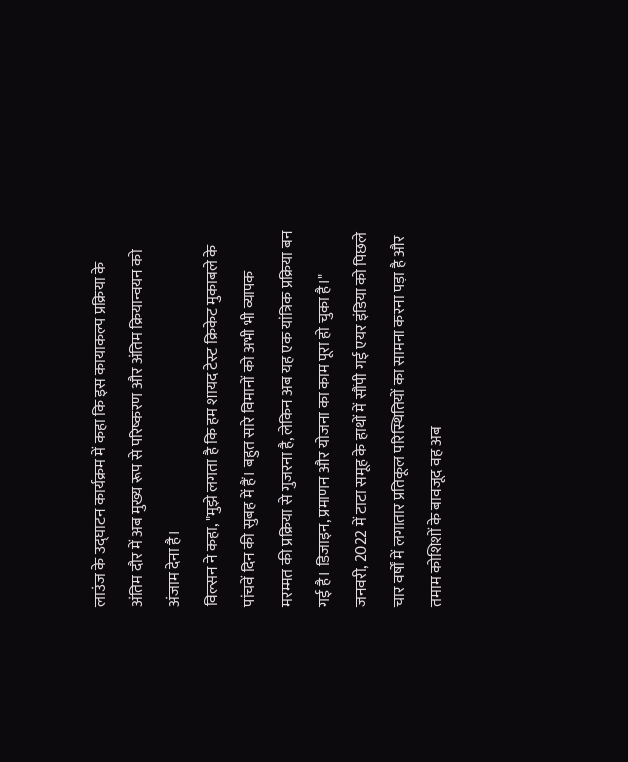लाउंज के उद्घाटन कार्यक्रम में कहा कि इस कायाकल्प प्रक्रिया के अंतिम दौर में अब मुख्य रूप से परिष्करण और अंतिम क्रियान्वयन को अंजाम देना है।
विल्सन ने कहा, "मुझे लगता है कि हम शायद टेस्ट क्रिकेट मुकाबले के पांचवें दिन की सुबह में हैं। बहुत सारे विमानों को अभी भी व्यापक मरम्मत की प्रक्रिया से गुजरना है, लेकिन अब यह एक यांत्रिक प्रक्रिया बन गई है। डिजाइन, प्रमाणन और योजना का काम पूरा हो चुका है।" जनवरी, 2022 में टाटा समूह के हाथों में सौंपी गई एयर इंडिया को पिछले चार वर्षों में लगातार प्रतिकूल परिस्थितियों का सामना करना पड़ा है और तमाम कोशिशों के बावजूद वह अब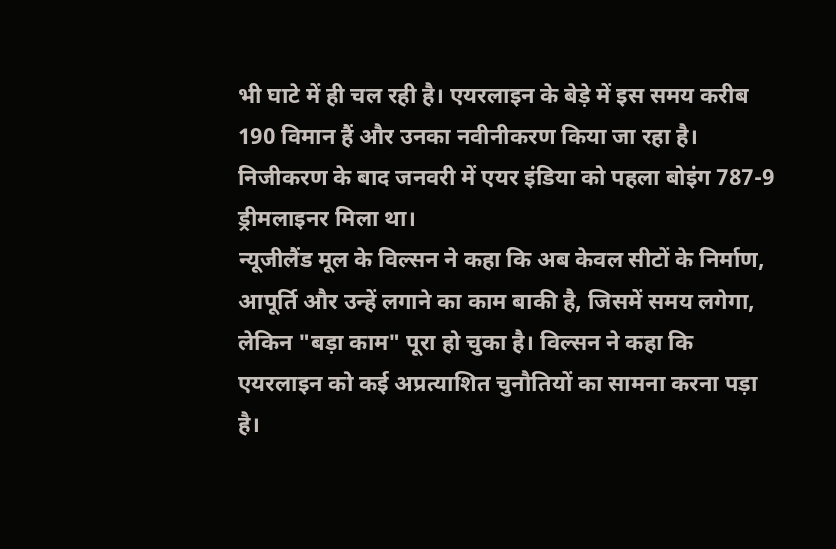भी घाटे में ही चल रही है। एयरलाइन के बेड़े में इस समय करीब 190 विमान हैं और उनका नवीनीकरण किया जा रहा है। निजीकरण के बाद जनवरी में एयर इंडिया को पहला बोइंग 787-9 ड्रीमलाइनर मिला था।
न्यूजीलैंड मूल के विल्सन ने कहा कि अब केवल सीटों के निर्माण, आपूर्ति और उन्हें लगाने का काम बाकी है, जिसमें समय लगेगा, लेकिन "बड़ा काम" पूरा हो चुका है। विल्सन ने कहा कि एयरलाइन को कई अप्रत्याशित चुनौतियों का सामना करना पड़ा है।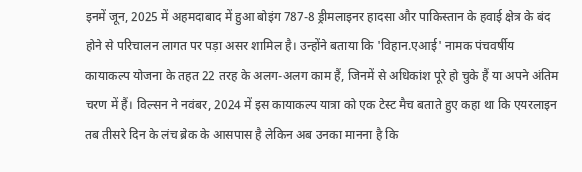इनमें जून, 2025 में अहमदाबाद में हुआ बोइंग 787-8 ड्रीमलाइनर हादसा और पाकिस्तान के हवाई क्षेत्र के बंद होने से परिचालन लागत पर पड़ा असर शामिल है। उन्होंने बताया कि 'विहान.एआई' नामक पंचवर्षीय कायाकल्प योजना के तहत 22 तरह के अलग-अलग काम हैं, जिनमें से अधिकांश पूरे हो चुके हैं या अपने अंतिम चरण में हैं। विल्सन ने नवंबर, 2024 में इस कायाकल्प यात्रा को एक टेस्ट मैच बताते हुए कहा था कि एयरलाइन तब तीसरे दिन के लंच ब्रेक के आसपास है लेकिन अब उनका मानना है कि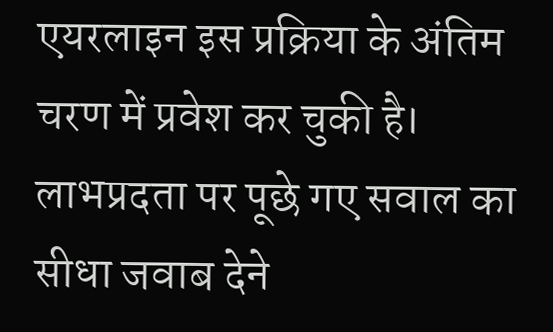एयरलाइन इस प्रक्रिया के अंतिम चरण में प्रवेश कर चुकी है।
लाभप्रदता पर पूछे गए सवाल का सीधा जवाब देने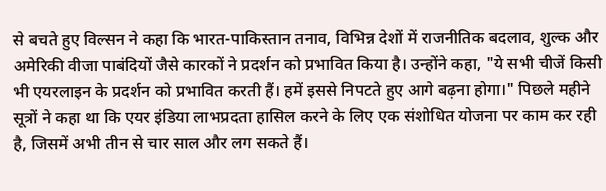से बचते हुए विल्सन ने कहा कि भारत-पाकिस्तान तनाव, विभिन्न देशों में राजनीतिक बदलाव, शुल्क और अमेरिकी वीजा पाबंदियों जैसे कारकों ने प्रदर्शन को प्रभावित किया है। उन्होंने कहा, "ये सभी चीजें किसी भी एयरलाइन के प्रदर्शन को प्रभावित करती हैं। हमें इससे निपटते हुए आगे बढ़ना होगा।" पिछले महीने सूत्रों ने कहा था कि एयर इंडिया लाभप्रदता हासिल करने के लिए एक संशोधित योजना पर काम कर रही है, जिसमें अभी तीन से चार साल और लग सकते हैं।